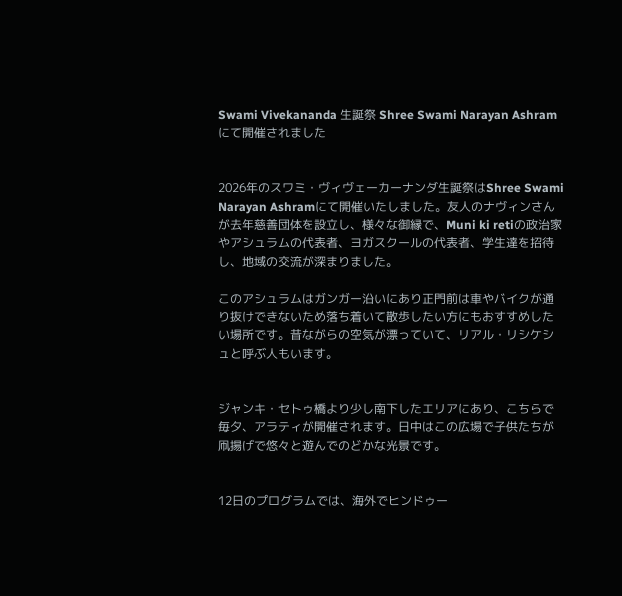Swami Vivekananda 生誕祭 Shree Swami Narayan Ashramにて開催されました


2026年のスワミ・ヴィヴェーカーナンダ生誕祭はShree Swami Narayan Ashramにて開催いたしました。友人のナヴィンさんが去年慈善団体を設立し、様々な御縁で、Muni ki retiの政治家やアシュラムの代表者、ヨガスクールの代表者、学生達を招待し、地域の交流が深まりました。

このアシュラムはガンガー沿いにあり正門前は車やバイクが通り抜けできないため落ち着いて散歩したい方にもおすすめしたい場所です。昔ながらの空気が漂っていて、リアル・リシケシュと呼ぶ人もいます。


ジャンキ・セトゥ橋より少し南下したエリアにあり、こちらで毎夕、アラティが開催されます。日中はこの広場で子供たちが凧揚げで悠々と遊んでのどかな光景です。


12日のプログラムでは、海外でヒンドゥー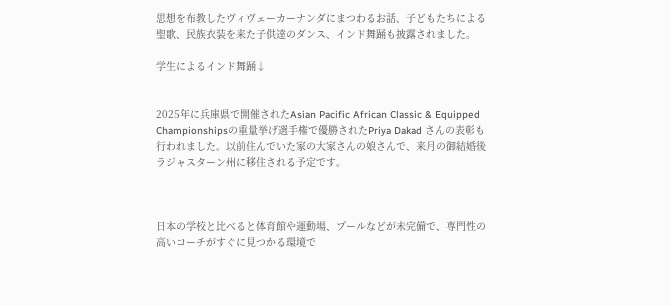思想を布教したヴィヴェーカーナンダにまつわるお話、子どもたちによる聖歌、民族衣装を来た子供達のダンス、インド舞踊も披露されました。

学生によるインド舞踊↓


2025年に兵庫県で開催されたAsian Pacific African Classic & Equipped Championshipsの重量挙げ選手権で優勝されたPriya Dakad さんの表彰も行われました。以前住んでいた家の大家さんの娘さんで、来月の御結婚後ラジャスターン州に移住される予定です。



日本の学校と比べると体育館や運動場、プールなどが未完備で、専門性の高いコーチがすぐに見つかる環境で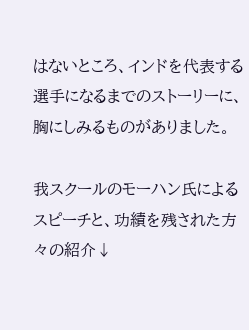はないところ、インドを代表する選手になるまでのストーリーに、胸にしみるものがありました。

我スクールのモーハン氏によるスピーチと、功績を残された方々の紹介↓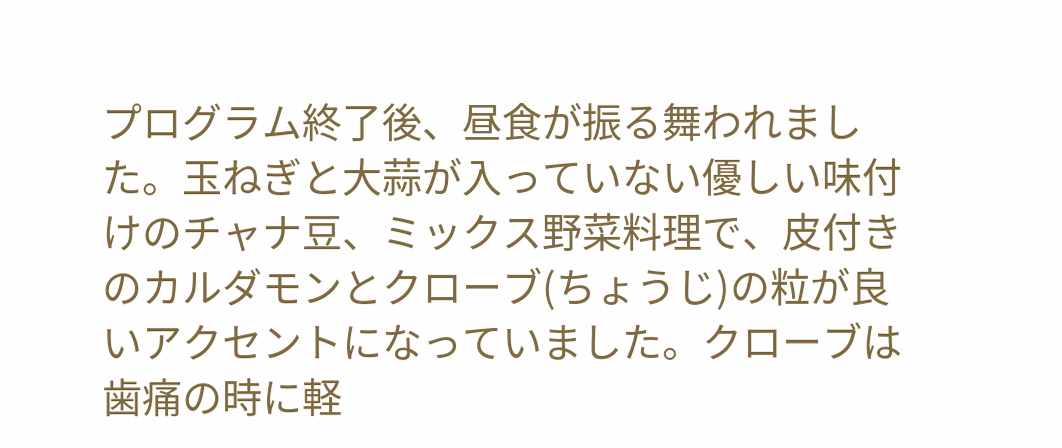プログラム終了後、昼食が振る舞われました。玉ねぎと大蒜が入っていない優しい味付けのチャナ豆、ミックス野菜料理で、皮付きのカルダモンとクローブ(ちょうじ)の粒が良いアクセントになっていました。クローブは歯痛の時に軽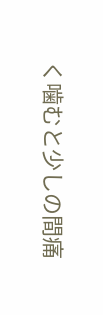く噛むと少しの間痛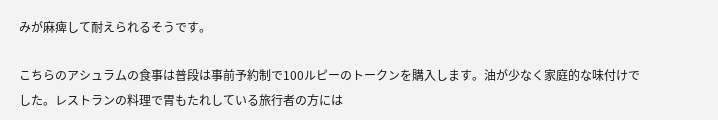みが麻痺して耐えられるそうです。

こちらのアシュラムの食事は普段は事前予約制で100ルピーのトークンを購入します。油が少なく家庭的な味付けでした。レストランの料理で胃もたれしている旅行者の方には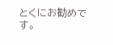とくにお勧めです。